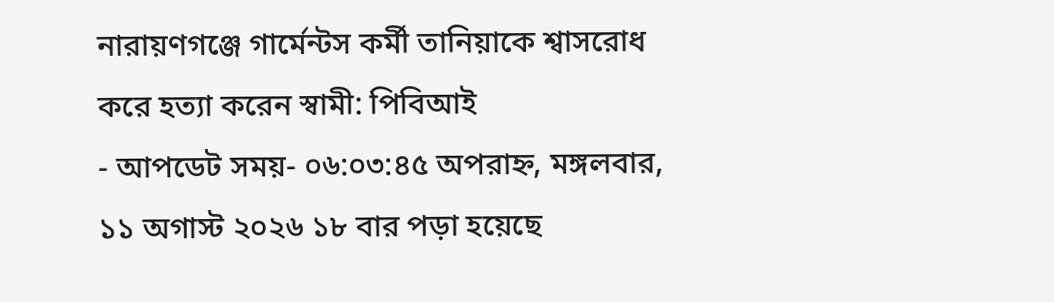নারায়ণগঞ্জে গার্মেন্টস কর্মী তানিয়াকে শ্বাসরোধ করে হত্যা করেন স্বামী: পিবিআই
- আপডেট সময়- ০৬:০৩:৪৫ অপরাহ্ন, মঙ্গলবার, ১১ অগাস্ট ২০২৬ ১৮ বার পড়া হয়েছে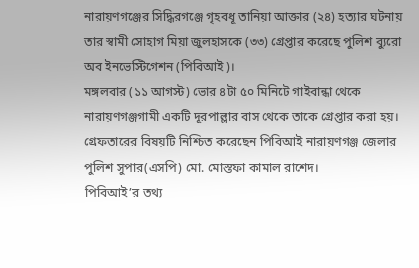নারায়ণগঞ্জের সিদ্ধিরগঞ্জে গৃহবধূ তানিয়া আক্তার (২৪) হত্যার ঘটনায় তার স্বামী সোহাগ মিয়া জুলহাসকে (৩৩) গ্রেপ্তার করেছে পুলিশ ব্যুরো অব ইনভেস্টিগেশন (পিবিআই)।
মঙ্গলবার (১১ আগস্ট) ভোর ৪টা ৫০ মিনিটে গাইবান্ধা থেকে নারায়ণগঞ্জগামী একটি দূরপাল্লার বাস থেকে তাকে গ্রেপ্তার করা হয়।
গ্রেফতারের বিষয়টি নিশ্চিত করেছেন পিবিআই নারায়ণগঞ্জ জেলার পুলিশ সুপার(এসপি) মো. মোস্তফা কামাল রাশেদ।
পিবিআই’র তথ্য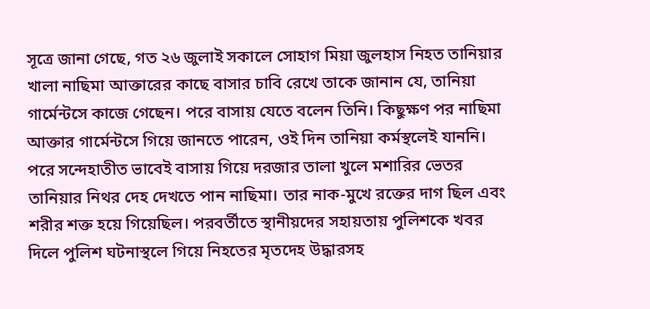সূত্রে জানা গেছে, গত ২৬ জুলাই সকালে সোহাগ মিয়া জুলহাস নিহত তানিয়ার খালা নাছিমা আক্তারের কাছে বাসার চাবি রেখে তাকে জানান যে, তানিয়া গার্মেন্টসে কাজে গেছেন। পরে বাসায় যেতে বলেন তিনি। কিছুক্ষণ পর নাছিমা আক্তার গার্মেন্টসে গিয়ে জানতে পারেন, ওই দিন তানিয়া কর্মস্থলেই যাননি।
পরে সন্দেহাতীত ভাবেই বাসায় গিয়ে দরজার তালা খুলে মশারির ভেতর তানিয়ার নিথর দেহ দেখতে পান নাছিমা। তার নাক-মুখে রক্তের দাগ ছিল এবং শরীর শক্ত হয়ে গিয়েছিল। পরবর্তীতে স্থানীয়দের সহায়তায় পুলিশকে খবর দিলে পুলিশ ঘটনাস্থলে গিয়ে নিহতের মৃতদেহ উদ্ধারসহ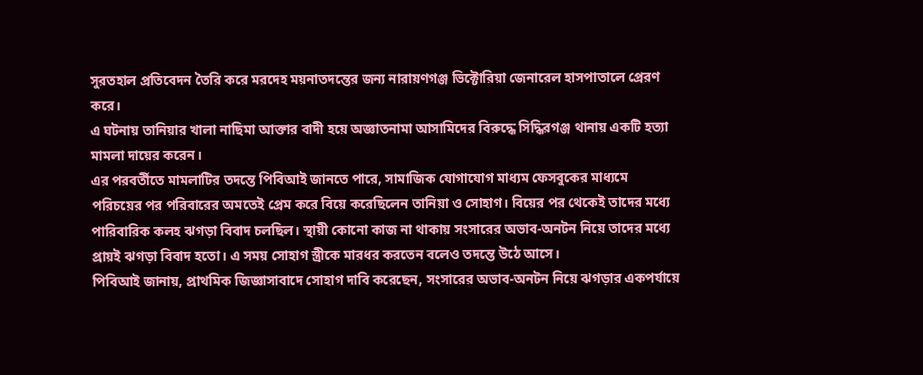সুরতহাল প্রতিবেদন তৈরি করে মরদেহ ময়নাতদন্তের জন্য নারায়ণগঞ্জ ভিক্টোরিয়া জেনারেল হাসপাতালে প্রেরণ করে।
এ ঘটনায় তানিয়ার খালা নাছিমা আক্তার বাদী হয়ে অজ্ঞাতনামা আসামিদের বিরুদ্ধে সিদ্ধিরগঞ্জ থানায় একটি হত্যা মামলা দায়ের করেন।
এর পরবর্তীতে মামলাটির তদন্তে পিবিআই জানতে পারে, সামাজিক যোগাযোগ মাধ্যম ফেসবুকের মাধ্যমে পরিচয়ের পর পরিবারের অমতেই প্রেম করে বিয়ে করেছিলেন তানিয়া ও সোহাগ। বিয়ের পর থেকেই তাদের মধ্যে পারিবারিক কলহ ঝগড়া বিবাদ চলছিল। স্থায়ী কোনো কাজ না থাকায় সংসারের অভাব-অনটন নিয়ে তাদের মধ্যে প্রায়ই ঝগড়া বিবাদ হতো। এ সময় সোহাগ স্ত্রীকে মারধর করতেন বলেও তদন্তে উঠে আসে।
পিবিআই জানায়, প্রাথমিক জিজ্ঞাসাবাদে সোহাগ দাবি করেছেন, সংসারের অভাব-অনটন নিয়ে ঝগড়ার একপর্যায়ে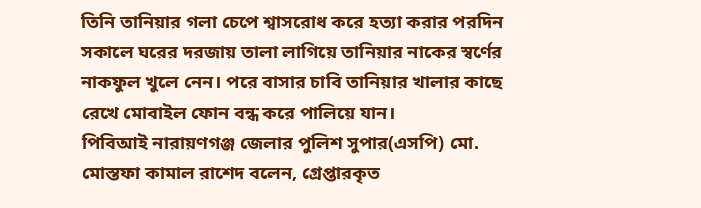তিনি তানিয়ার গলা চেপে শ্বাসরোধ করে হত্যা করার পরদিন সকালে ঘরের দরজায় তালা লাগিয়ে তানিয়ার নাকের স্বর্ণের নাকফুল খুলে নেন। পরে বাসার চাবি তানিয়ার খালার কাছে রেখে মোবাইল ফোন বন্ধ করে পালিয়ে যান।
পিবিআই নারায়ণগঞ্জ জেলার পুলিশ সুপার(এসপি) মো. মোস্তফা কামাল রাশেদ বলেন, গ্রেপ্তারকৃত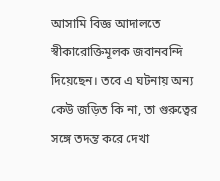আসামি বিজ্ঞ আদালতে স্বীকারোক্তিমূলক জবানবন্দি দিয়েছেন। তবে এ ঘটনায় অন্য কেউ জড়িত কি না, তা গুরুত্বের সঙ্গে তদন্ত করে দেখা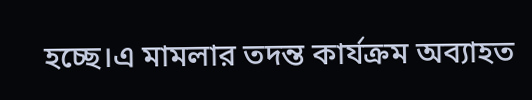হচ্ছে।এ মামলার তদন্ত কার্যক্রম অব্যাহত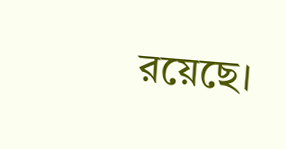রয়েছে।